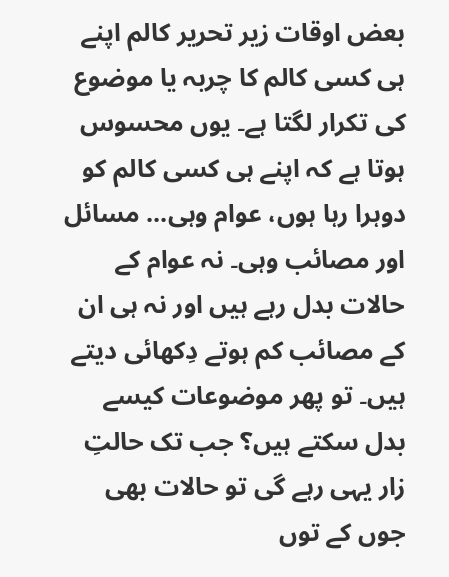بعض اوقات زیر تحریر کالم اپنے ہی کسی کالم کا چربہ یا موضوع کی تکرار لگتا ہے۔ یوں محسوس ہوتا ہے کہ اپنے ہی کسی کالم کو دوہرا رہا ہوں، عوام وہی... مسائل اور مصائب وہی۔ نہ عوام کے حالات بدل رہے ہیں اور نہ ہی ان کے مصائب کم ہوتے دِکھائی دیتے ہیں۔ تو پھر موضوعات کیسے بدل سکتے ہیں؟ جب تک حالتِ زار یہی رہے گی تو حالات بھی جوں کے توں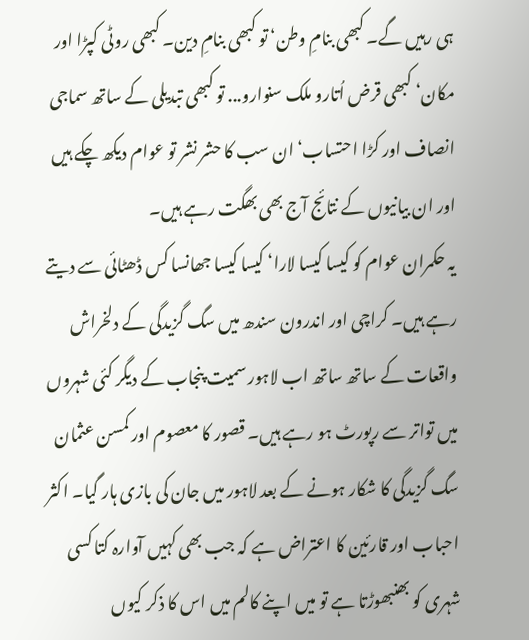ہی رہیں گے۔ کبھی بنامِ وطن‘ تو کبھی بنامِ دین۔ کبھی روٹی کپڑا اور مکان‘ کبھی قرض اُتارو ملک سنوارو... تو کبھی تبدیلی کے ساتھ سماجی انصاف اور کڑا احتساب‘ ان سب کا حشر نشر تو عوام دیکھ چکے ہیں اور ان بیانیوں کے نتائج آج بھی بھگت رہے ہیں۔
یہ حکمران عوام کو کیسا کیسا لارا‘ کیسا کیسا جھانسا کس ڈھٹائی سے دیتے رہے ہیں۔ کراچی اور اندرون سندھ میں سگ گزیدگی کے دلخراش واقعات کے ساتھ ساتھ اب لاہور سمیت پنجاب کے دیگر کئی شہروں میں تواتر سے رپورٹ ہو رہے ہیں۔ قصور کا معصوم اور کمسن عثمان سگ گزیدگی کا شکار ہونے کے بعد لاہور میں جان کی بازی ہار گیا۔ اکثر احباب اور قارئین کا اعتراض ہے کہ جب بھی کہیں آوارہ کتا کسی شہری کو بھنبھوڑتا ہے تو میں اپنے کالم میں اس کا ذکر کیوں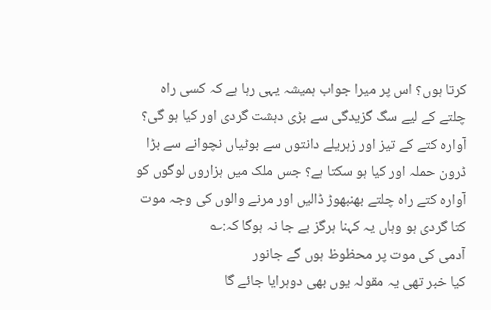کرتا ہوں؟ اس پر میرا جواب ہمیشہ یہی رہا ہے کہ کسی راہ چلتے کے لیے سگ گزیدگی سے بڑی دہشت گردی اور کیا ہو گی؟ آوارہ کتے کے تیز اور زہریلے دانتوں سے بوٹیاں نچوانے سے بڑا ڈرون حملہ اور کیا ہو سکتا ہے؟ جس ملک میں ہزاروں لوگوں کو آوارہ کتے راہ چلتے بھنبھوڑ ڈالیں اور مرنے والوں کی وجہ موت کتا گردی ہو وہاں یہ کہنا ہرگز بے جا نہ ہوگا کہ:؎
آدمی کی موت پر محظوظ ہوں گے جانور
کیا خبر تھی یہ مقولہ یوں بھی دوہرایا جائے گا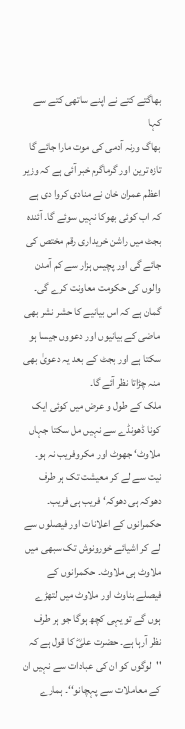بھاگتے کتے نے اپنے ساتھی کتے سے کہا
بھاگ ورنہ آدمی کی موت مارا جائے گا
تازہ ترین اور گرماگرم خبر آئی ہے کہ وزیر اعظم عمران خان نے منادی کروا دی ہے کہ اب کوئی بھوکا نہیں سوئے گا۔ آئندہ بجٹ میں راشن خریداری رقم مختص کی جائے گی اور پچیس ہزار سے کم آمدن والوں کی حکومت معاونت کرے گی۔ گمان ہے کہ اس بیانیے کا حشر نشر بھی ماضی کے بیانیوں اور دعووں جیسا ہو سکتا ہے اور بجٹ کے بعد یہ دعویٰ بھی منہ چڑاتا نظر آئے گا۔
ملک کے طول و عرض میں کوئی ایک کونا ڈھونڈے سے نہیں مل سکتا جہاں ملاوٹ‘ جھوٹ اور مکروفریب نہ ہو۔ نیت سے لے کر معیشت تک ہر طرف دھوکہ ہی دھوکہ‘ فریب ہی فریب۔ حکمرانوں کے اعلانات اور فیصلوں سے لے کر اشیائے خورونوش تک سبھی میں ملاوٹ ہی ملاوٹ۔ حکمرانوں کے فیصلے بناوٹ اور ملاوٹ میں لتھڑے ہوں گے تو یہی کچھ ہوگا جو ہر طرف نظر آرہا ہے۔ حضرت علیؓ کا قول ہے کہ ''لوگوں کو ان کی عبادات سے نہیں ان کے معاملات سے پہچانو‘‘۔ ہمارے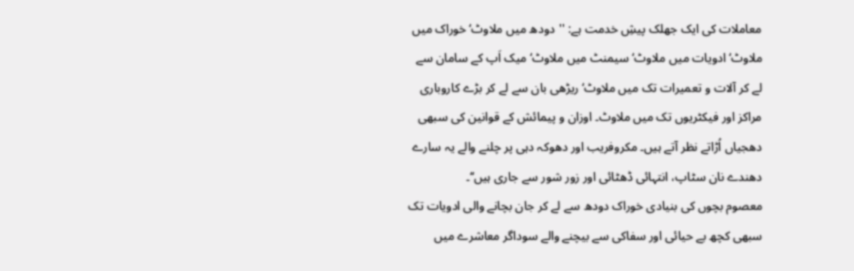معاملات کی ایک جھلک پیشِ خدمت ہے: ''دودھ میں ملاوٹ‘ خوراک میں ملاوٹ‘ ادویات میں ملاوٹ‘ سیمنٹ میں ملاوٹ‘ میک اَپ کے سامان سے لے کر آلات و تعمیرات تک میں ملاوٹ‘ ریڑھی بان سے لے کر بڑے کاروباری مراکز اور فیکٹریوں تک میں ملاوٹ۔ اوزان و پیمائش کے قوانین کی سبھی دھجیاں اُڑاتے نظر آتے ہیں۔ مکروفریب اور دھوکہ دہی پر چلنے والے یہ سارے دھندے نان سٹاپ، انتہائی ڈھٹائی اور زور شور سے جاری ہیں‘‘۔
معصوم بچوں کی بنیادی خوراک دودھ سے لے کر جان بچانے والی ادویات تک سبھی کچھ بے حیائی اور سفاکی سے بیچنے والے سوداگر معاشرے میں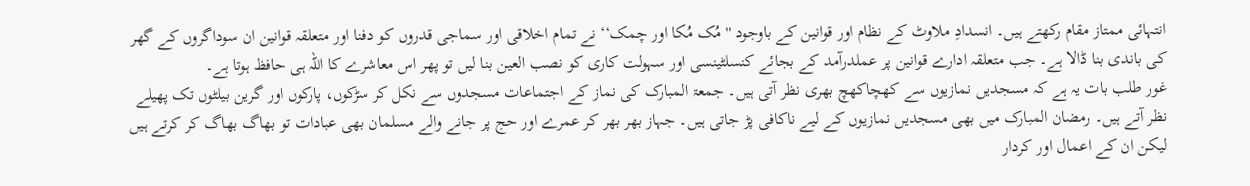انتہائی ممتاز مقام رکھتے ہیں۔ انسدادِ ملاوٹ کے نظام اور قوانین کے باوجود ''مُک مُکا اور چمک‘‘ نے تمام اخلاقی اور سماجی قدروں کو دفنا اور متعلقہ قوانین ان سوداگروں کے گھر کی باندی بنا ڈالا ہے۔ جب متعلقہ ادارے قوانین پر عملدرآمد کے بجائے کنسلٹینسی اور سہولت کاری کو نصب العین بنا لیں تو پھر اس معاشرے کا اللہ ہی حافظ ہوتا ہے۔
غور طلب بات یہ ہے کہ مسجدیں نمازیوں سے کھچاکھچ بھری نظر آتی ہیں۔ جمعۃ المبارک کی نماز کے اجتماعات مسجدوں سے نکل کر سڑکوں، پارکوں اور گرین بیلٹوں تک پھیلے نظر آتے ہیں۔ رمضان المبارک میں بھی مسجدیں نمازیوں کے لیے ناکافی پڑ جاتی ہیں۔ جہاز بھر بھر کر عمرے اور حج پر جانے والے مسلمان بھی عبادات تو بھاگ بھاگ کر کرتے ہیں لیکن ان کے اعمال اور کردار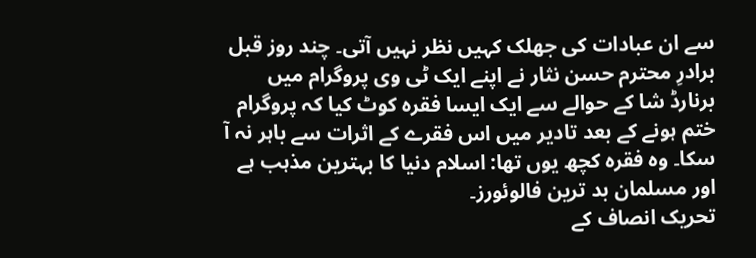سے ان عبادات کی جھلک کہیں نظر نہیں آتی۔ چند روز قبل برادرِ محترم حسن نثار نے اپنے ایک ٹی وی پروگرام میں برنارڈ شا کے حوالے سے ایک ایسا فقرہ کوٹ کیا کہ پروگرام ختم ہونے کے بعد تادیر میں اس فقرے کے اثرات سے باہر نہ آ سکا۔ وہ فقرہ کچھ یوں تھا: اسلام دنیا کا بہترین مذہب ہے اور مسلمان بد ترین فالوئورز۔
تحریک انصاف کے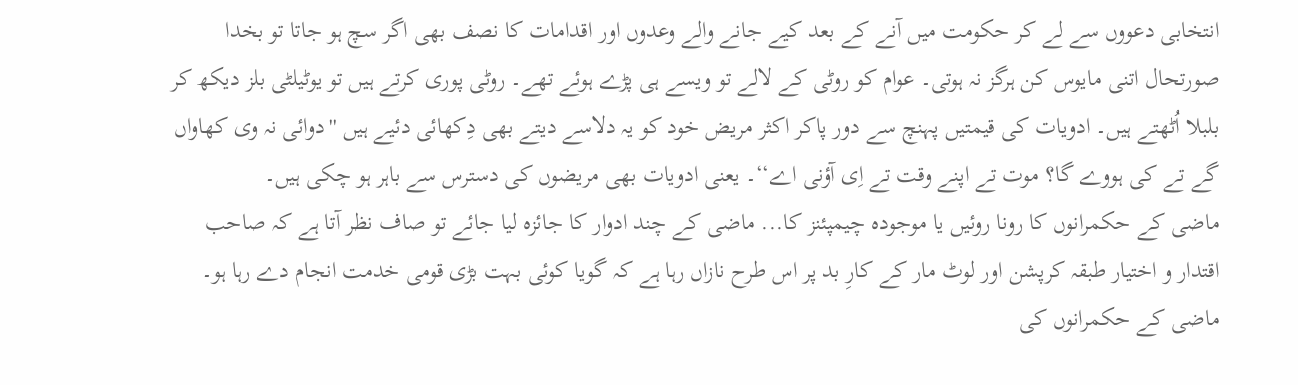انتخابی دعووں سے لے کر حکومت میں آنے کے بعد کیے جانے والے وعدوں اور اقدامات کا نصف بھی اگر سچ ہو جاتا تو بخدا صورتحال اتنی مایوس کن ہرگز نہ ہوتی۔ عوام کو روٹی کے لالے تو ویسے ہی پڑے ہوئے تھے۔ روٹی پوری کرتے ہیں تو یوٹیلٹی بلز دیکھ کر بلبلا اُٹھتے ہیں۔ ادویات کی قیمتیں پہنچ سے دور پاکر اکثر مریض خود کو یہ دلاسے دیتے بھی دِکھائی دئیے ہیں ''دوائی نہ وی کھاواں گے تے کی ہووے گا؟ موت تے اپنے وقت تے اِی آؤنی اے‘‘۔ یعنی ادویات بھی مریضوں کی دسترس سے باہر ہو چکی ہیں۔
ماضی کے حکمرانوں کا رونا روئیں یا موجودہ چیمپئنز کا... ماضی کے چند ادوار کا جائزہ لیا جائے تو صاف نظر آتا ہے کہ صاحب اقتدار و اختیار طبقہ کرپشن اور لوٹ مار کے کارِ بد پر اس طرح نازاں رہا ہے کہ گویا کوئی بہت بڑی قومی خدمت انجام دے رہا ہو۔ ماضی کے حکمرانوں کی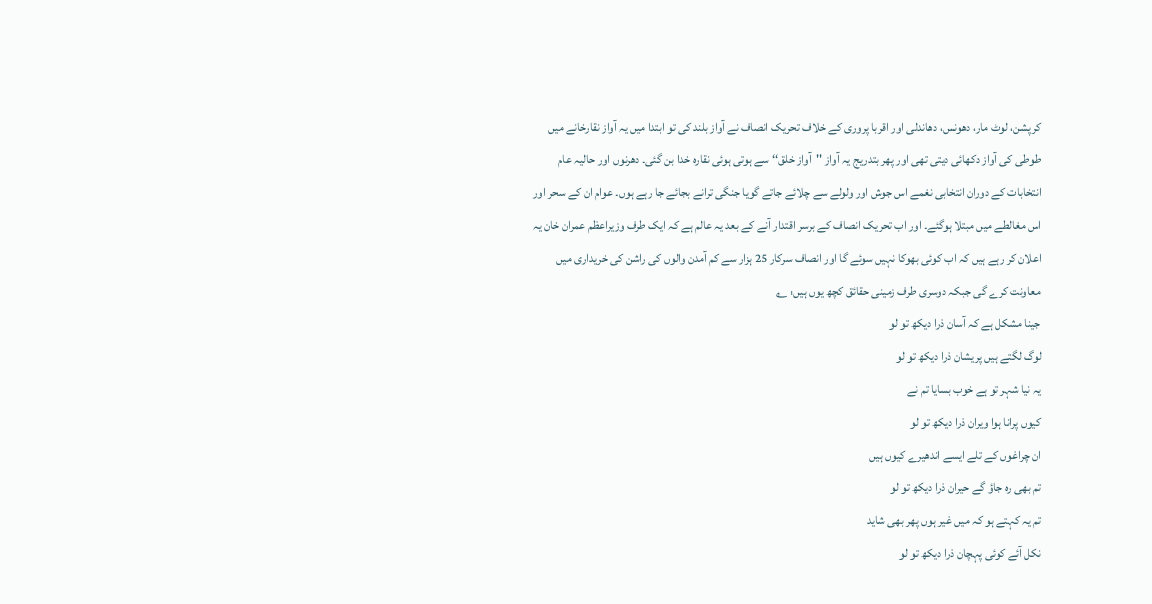کرپشن، لوٹ مار، دھونس، دھاندلی اور اقربا پروری کے خلاف تحریک انصاف نے آواز بلند کی تو ابتدا میں یہ آواز نقارخانے میں طوطی کی آواز دکھائی دیتی تھی اور پھر بتدریج یہ آواز ''آواز خلق‘‘ سے ہوتی ہوئی نقارہ خدا بن گئی۔ دھرنوں اور حالیہ عام انتخابات کے دوران انتخابی نغمے اس جوش اور ولولے سے چلائے جاتے گویا جنگی ترانے بجائے جا رہے ہوں۔ عوام ان کے سحر اور اس مغالطے میں مبتلا ہوگئے۔ اور اب تحریک انصاف کے برسر اقتدار آنے کے بعد یہ عالم ہے کہ ایک طرف وزیراعظم عمران خان یہ اعلان کر رہے ہیں کہ اب کوئی بھوکا نہیں سوئے گا اور انصاف سرکار 25 ہزار سے کم آمدن والوں کی راشن کی خریداری میں معاونت کرے گی جبکہ دوسری طرف زمینی حقائق کچھ یوں ہیں: ؎
جینا مشکل ہے کہ آسان ذرا دیکھ تو لو
لوگ لگتے ہیں پریشان ذرا دیکھ تو لو
یہ نیا شہر تو ہے خوب بسایا تم نے
کیوں پرانا ہوا ویران ذرا دیکھ تو لو
ان چراغوں کے تلے ایسے اندھیرے کیوں ہیں
تم بھی رہ جاؤ گے حیران ذرا دیکھ تو لو
تم یہ کہتے ہو کہ میں غیر ہوں پھر بھی شاید
نکل آئے کوئی پہچان ذرا دیکھ تو لو